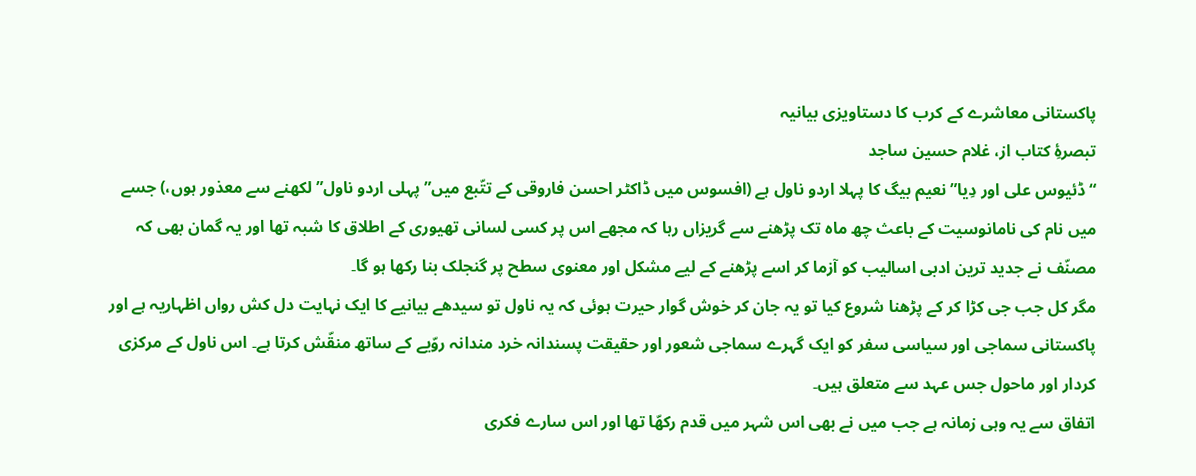پاکستانی معاشرے کے کرب کا دستاویزی بیانیہ
تبصرۂِ کتاب از، غلام حسین ساجد
“ڈئیوس علی اور دِیا” نعیم بیگ کا پہلا اردو ناول ہے (افسوس میں ڈاکٹر احسن فاروقی کے تتّبع میں”پہلی اردو ناول” لکھنے سے معذور ہوں،) جسے میں نام کی نامانوسیت کے باعث چھ ماہ تک پڑھنے سے گریزاں رہا کہ مجھے اس پر کسی لسانی تھیوری کے اطلاق کا شبہ تھا اور یہ گمان بھی کہ مصنّف نے جدید ترین ادبی اسالیب کو آزما کر اسے پڑھنے کے لیے مشکل اور معنوی سطح پر گنجلک بنا رکھا ہو گا۔
مگر کل جب جی کڑا کر کے پڑھنا شروع کیا تو یہ جان کر خوش گوار حیرت ہوئی کہ یہ ناول تو سیدھے بیانیے کا ایک نہایت دل کش رواں اظہاریہ ہے اور پاکستانی سماجی اور سیاسی سفر کو ایک گہرے سماجی شعور اور حقیقت پسندانہ خرد مندانہ روّیے کے ساتھ منقّش کرتا ہے۔ اس ناول کے مرکزی کردار اور ماحول جس عہد سے متعلق ہیں۔
اتفاق سے یہ وہی زمانہ ہے جب میں نے بھی اس شہر میں قدم رکھّا تھا اور اس سارے فکری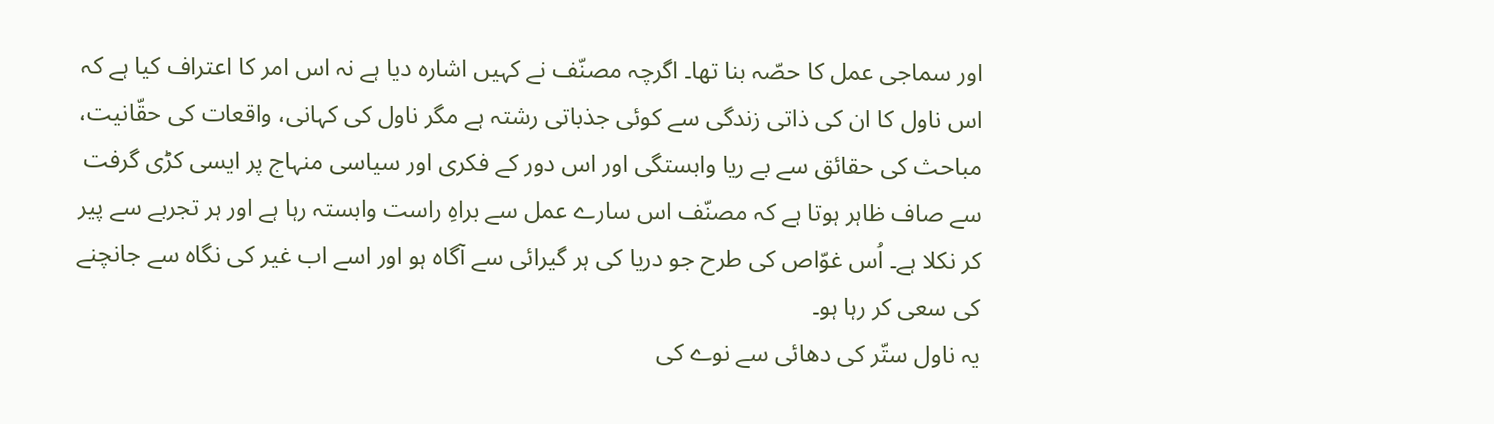اور سماجی عمل کا حصّہ بنا تھا۔ اگرچہ مصنّف نے کہیں اشارہ دیا ہے نہ اس امر کا اعتراف کیا ہے کہ اس ناول کا ان کی ذاتی زندگی سے کوئی جذباتی رشتہ ہے مگر ناول کی کہانی، واقعات کی حقّانیت، مباحث کی حقائق سے بے ریا وابستگی اور اس دور کے فکری اور سیاسی منہاج پر ایسی کڑی گرفت سے صاف ظاہر ہوتا ہے کہ مصنّف اس سارے عمل سے براہِ راست وابستہ رہا ہے اور ہر تجربے سے پیر کر نکلا ہے۔ اُس غوّاص کی طرح جو دریا کی ہر گیرائی سے آگاہ ہو اور اسے اب غیر کی نگاہ سے جانچنے کی سعی کر رہا ہو۔
یہ ناول ستّر کی دھائی سے نوے کی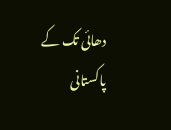دھائی تک کے پاکستانی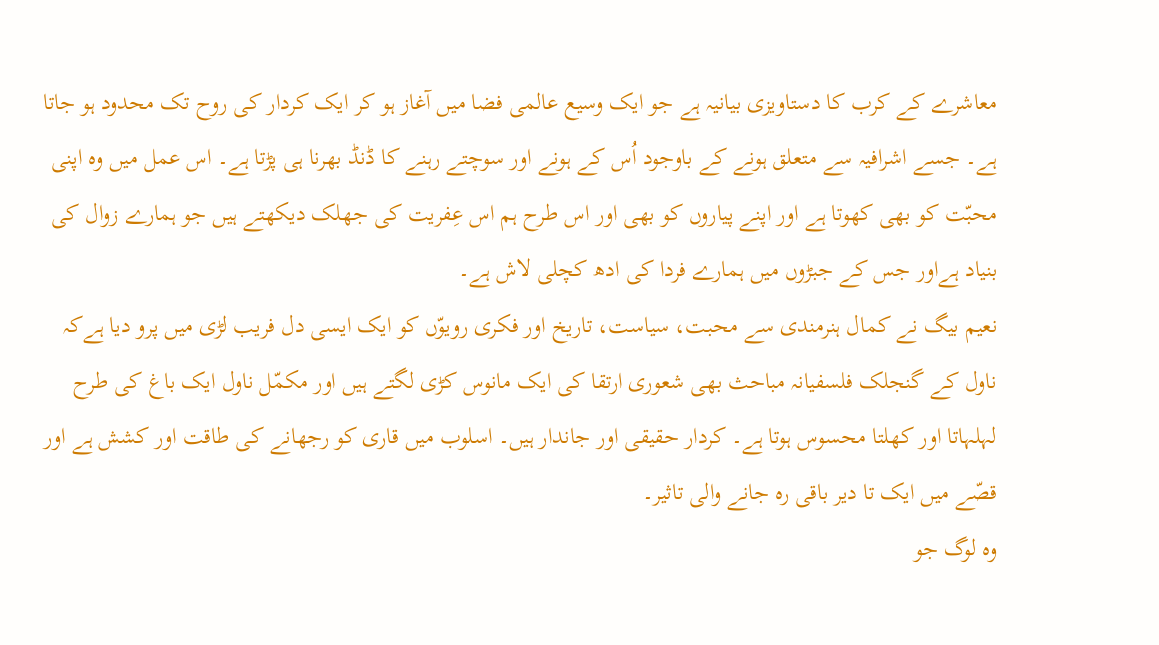معاشرے کے کرب کا دستاویزی بیانیہ ہے جو ایک وسیع عالمی فضا میں آغاز ہو کر ایک کردار کی روح تک محدود ہو جاتا ہے۔ جسے اشرافیہ سے متعلق ہونے کے باوجود اُس کے ہونے اور سوچتے رہنے کا ڈنڈ بھرنا ہی پڑتا ہے۔ اس عمل میں وہ اپنی محبّت کو بھی کھوتا ہے اور اپنے پیاروں کو بھی اور اس طرح ہم اس عِفریت کی جھلک دیکھتے ہیں جو ہمارے زوال کی بنیاد ہےاور جس کے جبڑوں میں ہمارے فردا کی ادھ کچلی لاش ہے۔
نعیم بیگ نے کمال ہنرمندی سے محبت، سیاست، تاریخ اور فکری رویوّں کو ایک ایسی دل فریب لڑی میں پرو دیا ہےکہ ناول کے گنجلک فلسفیانہ مباحث بھی شعوری ارتقا کی ایک مانوس کڑی لگتے ہیں اور مکمّل ناول ایک باغ کی طرح لہلہاتا اور کھلتا محسوس ہوتا ہے۔ کردار حقیقی اور جاندار ہیں۔ اسلوب میں قاری کو رجھانے کی طاقت اور کشش ہے اور قصّے میں ایک تا دیر باقی رہ جانے والی تاثیر۔
وہ لوگ جو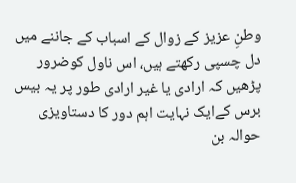وطنِ عزیز کے زوال کے اسباب کے جاننے میں دل چسپی رکھتے ہیں، اس ناول کوضرور پڑھیں کہ ارادی یا غیر ارادی طور پر یہ بیس برس کےایک نہایت اہم دور کا دستاویزی حوالہ بن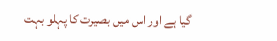گیا ہے اور اس میں بصیرت کا پہلو بہت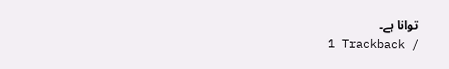توانا ہے۔
1 Trackback /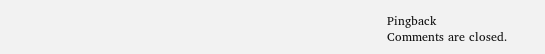Pingback
Comments are closed.